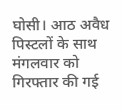घोसी। आठ अवैध पिस्टलों के साथ मंगलवार को गिरफ्तार की गई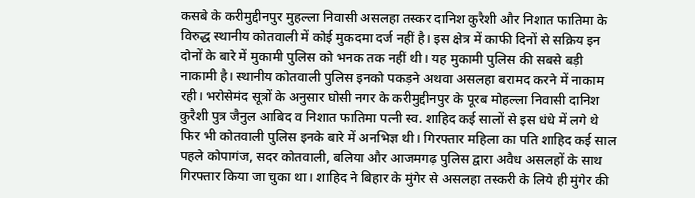कसबे के करीमुद्दीनपुर मुहल्ला निवासी असलहा तस्कर दानिश कुरैशी और निशात फातिमा के विरुद्ध स्थानीय कोतवाली में कोई मुकदमा दर्ज नहीं है। इस क्षेत्र में काफी दिनों से सक्रिय इन दोनों के बारे में मुकामी पुलिस को भनक तक नहीं थी। यह मुकामी पुलिस की सबसे बड़ी नाकामी है। स्थानीय कोतवाली पुलिस इनको पकड़ने अथवा असलहा बरामद करने में नाकाम रही। भरोसेमंद सूत्रों के अनुसार घोसी नगर के करीमुद्दीनपुर के पूरब मोहल्ला निवासी दानिश कुरैशी पुत्र जैनुल आबिद व निशात फातिमा पत्नी स्व. शाहिद कई सालों से इस धंधे में लगे थे फिर भी कोतवाली पुलिस इनके बारे में अनभिज्ञ थी। गिरफ्तार महिला का पति शाहिद कई साल पहले कोपागंज, सदर कोतवाली, बलिया और आजमगढ़ पुलिस द्वारा अवैध असलहों के साथ गिरफ्तार किया जा चुका था। शाहिद ने बिहार के मुंगेर से असलहा तस्करी के लिये ही मुंगेर की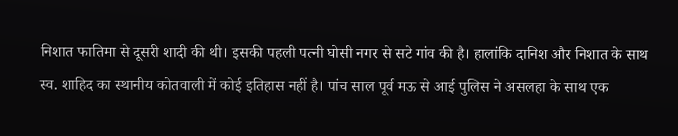निशात फातिमा से दूसरी शादी की थी। इसकी पहली पत्नी घोसी नगर से सटे गांव की है। हालांकि दानिश और निशात के साथ स्व. शाहिद का स्थानीय कोतवाली में कोई इतिहास नहीं है। पांच साल पूर्व मऊ से आई पुलिस ने असलहा के साथ एक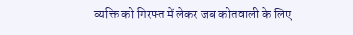व्यक्ति को गिरफ्त में लेकर जब कोतवाली के लिए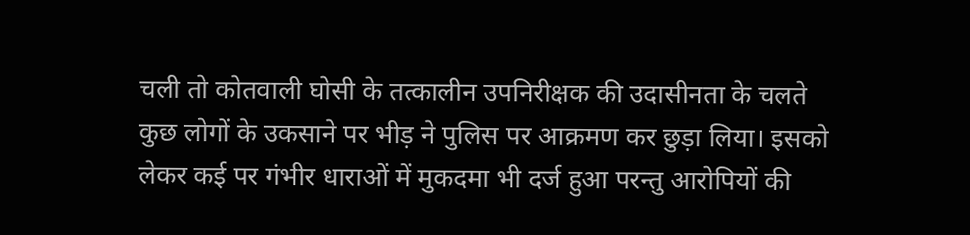चली तो कोतवाली घोसी के तत्कालीन उपनिरीक्षक की उदासीनता के चलते कुछ लोगों के उकसाने पर भीड़ ने पुलिस पर आक्रमण कर छुड़ा लिया। इसको लेकर कई पर गंभीर धाराओं में मुकदमा भी दर्ज हुआ परन्तु आरोपियों की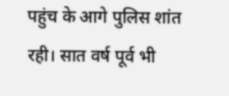पहुंच के आगे पुलिस शांत रही। सात वर्ष पूर्व भी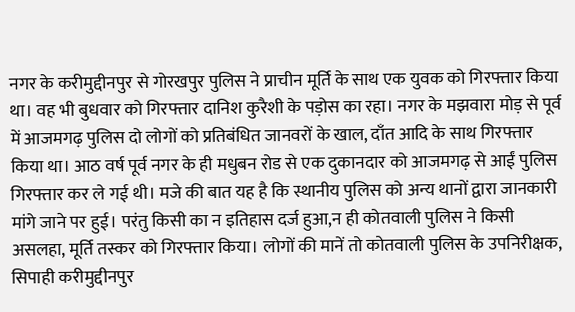नगर के करीमुद्दीनपुर से गोरखपुर पुलिस ने प्राचीन मूर्ति के साथ एक युवक को गिरफ्तार किया था। वह भी बुधवार को गिरफ्तार दानिश कुरैशी के पड़ोस का रहा। नगर के मझवारा मोड़ से पूर्व में आजमगढ़ पुलिस दो लोगों को प्रतिबंधित जानवरों के खाल, दाँत आदि के साथ गिरफ्तार किया था। आठ वर्ष पूर्व नगर के ही मधुबन रोड से एक दुकानदार को आजमगढ़ से आईं पुलिस गिरफ्तार कर ले गई थी। मजे की बात यह है कि स्थानीय पुलिस को अन्य थानों द्वारा जानकारी मांगे जाने पर हुई। परंतु किसी का न इतिहास दर्ज हुआ,न ही कोतवाली पुलिस ने किसी असलहा, मूर्ति तस्कर को गिरफ्तार किया। लोगों की मानें तो कोतवाली पुलिस के उपनिरीक्षक, सिपाही करीमुद्दीनपुर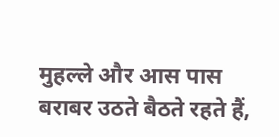मुहल्ले और आस पास बराबर उठते बैठते रहते हैं,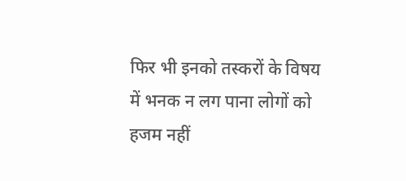फिर भी इनको तस्करों के विषय में भनक न लग पाना लोगों को हजम नहीं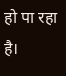हो पा रहा है।